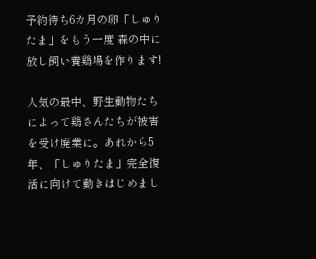予約待ち6カ月の卵「しゅりたま」をもう一度 森の中に放し飼い養鶏場を作ります!

人気の最中、野生動物たちによって鶏さんたちが被害を受け廃業に。あれから5年、「しゅりたま」完全復活に向けて動きはじめまし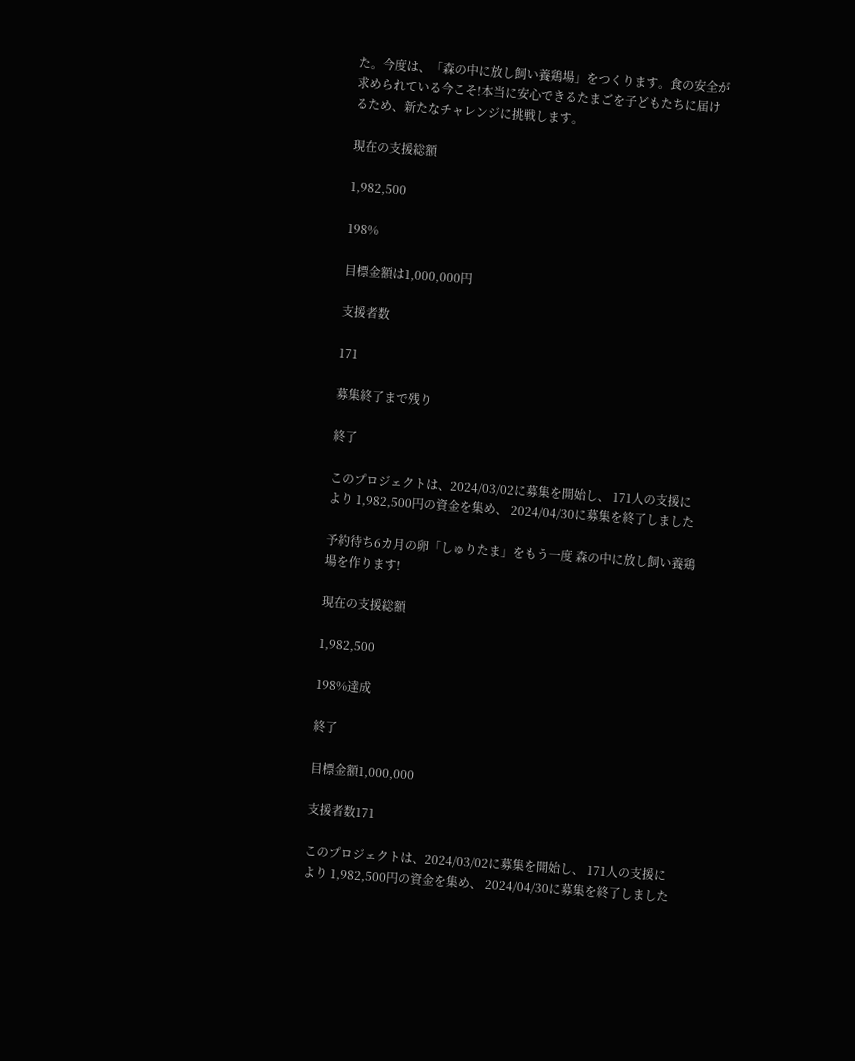た。今度は、「森の中に放し飼い養鶏場」をつくります。食の安全が求められている今こそ!本当に安心できるたまごを子どもたちに届けるため、新たなチャレンジに挑戦します。

現在の支援総額

1,982,500

198%

目標金額は1,000,000円

支援者数

171

募集終了まで残り

終了

このプロジェクトは、2024/03/02に募集を開始し、 171人の支援により 1,982,500円の資金を集め、 2024/04/30に募集を終了しました

予約待ち6カ月の卵「しゅりたま」をもう一度 森の中に放し飼い養鶏場を作ります!

現在の支援総額

1,982,500

198%達成

終了

目標金額1,000,000

支援者数171

このプロジェクトは、2024/03/02に募集を開始し、 171人の支援により 1,982,500円の資金を集め、 2024/04/30に募集を終了しました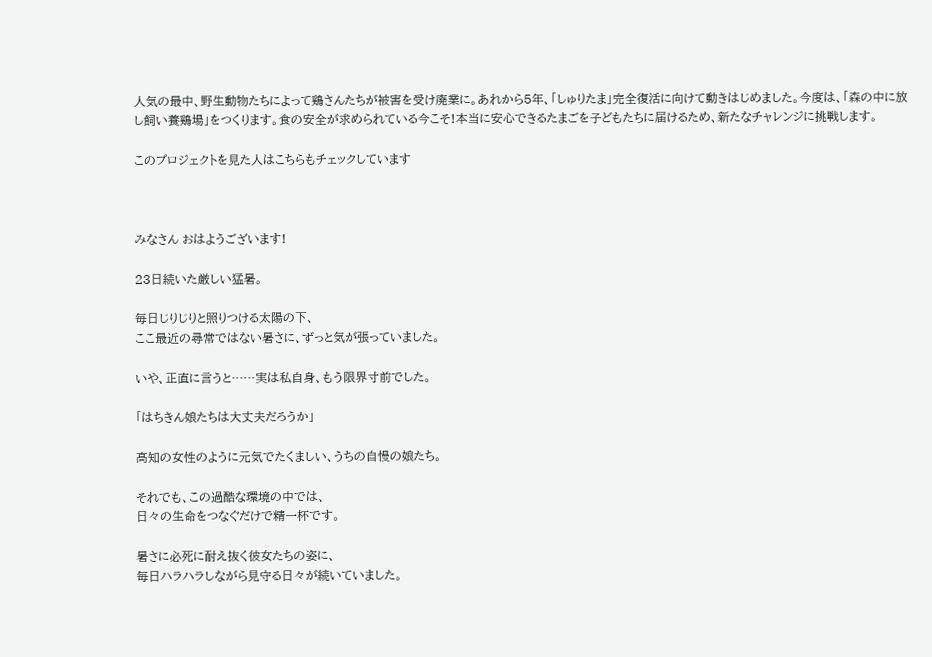人気の最中、野生動物たちによって鶏さんたちが被害を受け廃業に。あれから5年、「しゅりたま」完全復活に向けて動きはじめました。今度は、「森の中に放し飼い養鶏場」をつくります。食の安全が求められている今こそ!本当に安心できるたまごを子どもたちに届けるため、新たなチャレンジに挑戦します。

このプロジェクトを見た人はこちらもチェックしています



みなさん おはようございます!

23日続いた厳しい猛暑。

毎日じりじりと照りつける太陽の下、
ここ最近の尋常ではない暑さに、ずっと気が張っていました。

いや、正直に言うと……実は私自身、もう限界寸前でした。

「はちきん娘たちは大丈夫だろうか」

高知の女性のように元気でたくましい、うちの自慢の娘たち。

それでも、この過酷な環境の中では、
日々の生命をつなぐだけで精一杯です。

暑さに必死に耐え抜く彼女たちの姿に、
毎日ハラハラしながら見守る日々が続いていました。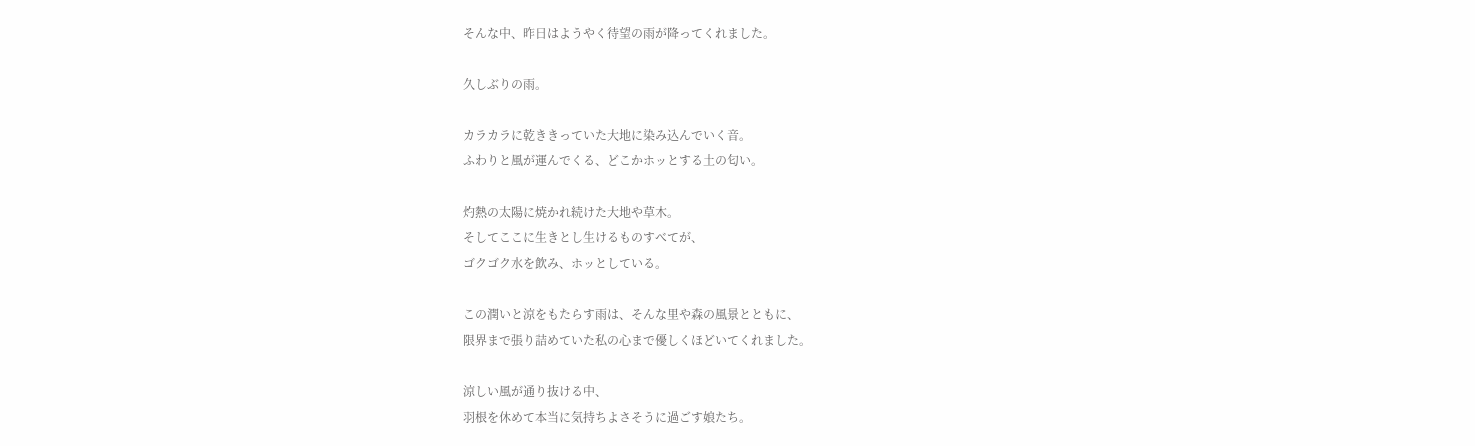そんな中、昨日はようやく待望の雨が降ってくれました。

久しぶりの雨。

カラカラに乾ききっていた大地に染み込んでいく音。
ふわりと風が運んでくる、どこかホッとする土の匂い。

灼熱の太陽に焼かれ続けた大地や草木。
そしてここに生きとし生けるものすべてが、
ゴクゴク水を飲み、ホッとしている。

この潤いと涼をもたらす雨は、そんな里や森の風景とともに、
限界まで張り詰めていた私の心まで優しくほどいてくれました。

涼しい風が通り抜ける中、
羽根を休めて本当に気持ちよさそうに過ごす娘たち。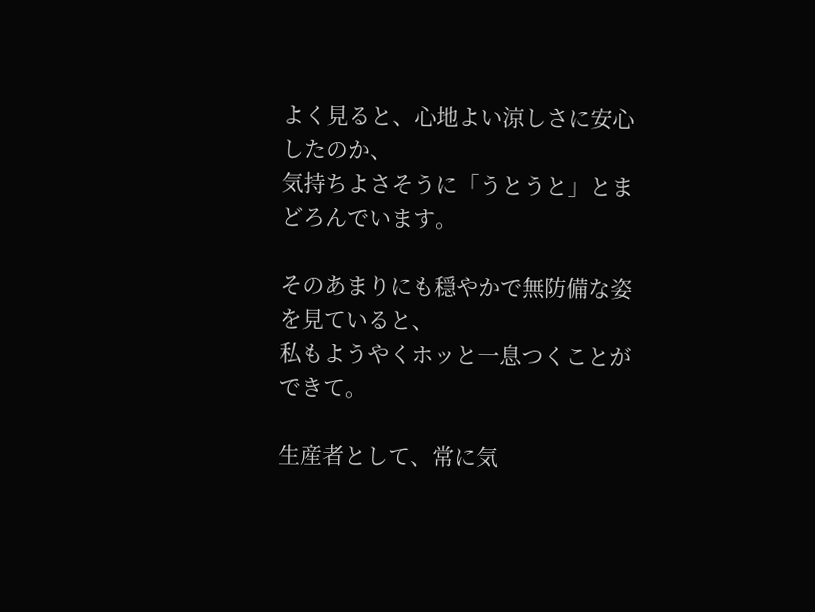よく見ると、心地よい涼しさに安心したのか、
気持ちよさそうに「うとうと」とまどろんでいます。

そのあまりにも穏やかで無防備な姿を見ていると、
私もようやくホッと一息つくことができて。

生産者として、常に気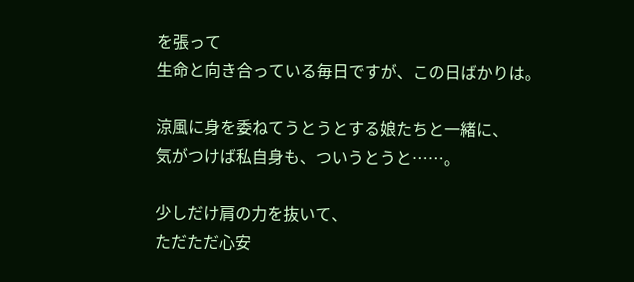を張って
生命と向き合っている毎日ですが、この日ばかりは。

涼風に身を委ねてうとうとする娘たちと一緒に、
気がつけば私自身も、ついうとうと……。

少しだけ肩の力を抜いて、
ただただ心安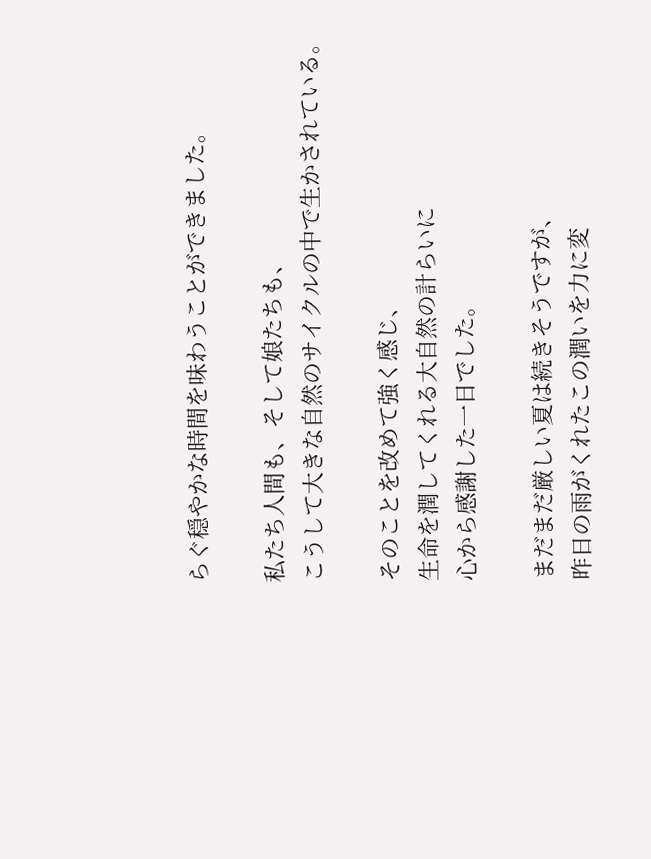らぐ穏やかな時間を味わうことができました。

私たち人間も、そして娘たちも、
こうして大きな自然のサイクルの中で生かされている。

そのことを改めて強く感じ、
生命を潤してくれる大自然の計らいに
心から感謝した一日でした。

まだまだ厳しい夏は続きそうですが、
昨日の雨がくれたこの潤いを力に変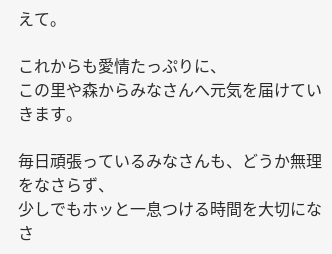えて。

これからも愛情たっぷりに、
この里や森からみなさんへ元気を届けていきます。

毎日頑張っているみなさんも、どうか無理をなさらず、
少しでもホッと一息つける時間を大切になさ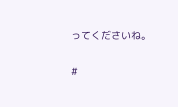ってくださいね。

#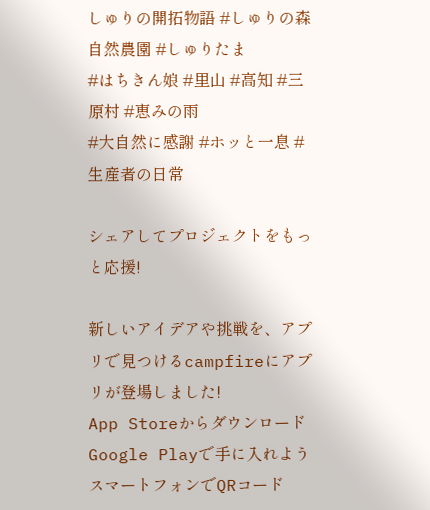しゅりの開拓物語 #しゅりの森自然農園 #しゅりたま
#はちきん娘 #里山 #高知 #三原村 #恵みの雨
#大自然に感謝 #ホッと一息 #生産者の日常

シェアしてプロジェクトをもっと応援!

新しいアイデアや挑戦を、アプリで見つけるcampfireにアプリが登場しました!
App Storeからダウンロード Google Playで手に入れよう
スマートフォンでQRコード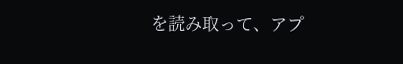を読み取って、アプ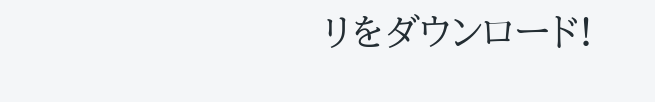リをダウンロード!